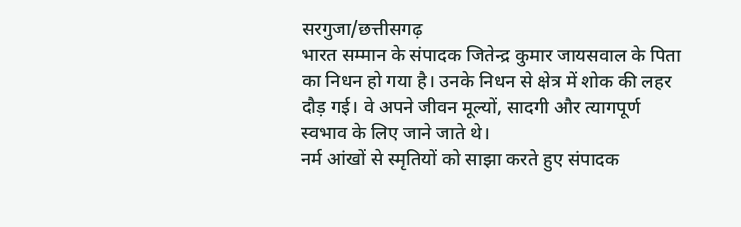सरगुजा/छत्तीसगढ़
भारत सम्मान के संपादक जितेन्द्र कुमार जायसवाल के पिता का निधन हो गया है। उनके निधन से क्षेत्र में शोक की लहर दौड़ गई। वे अपने जीवन मूल्यों, सादगी और त्यागपूर्ण स्वभाव के लिए जाने जाते थे।
नर्म आंखों से स्मृतियों को साझा करते हुए संपादक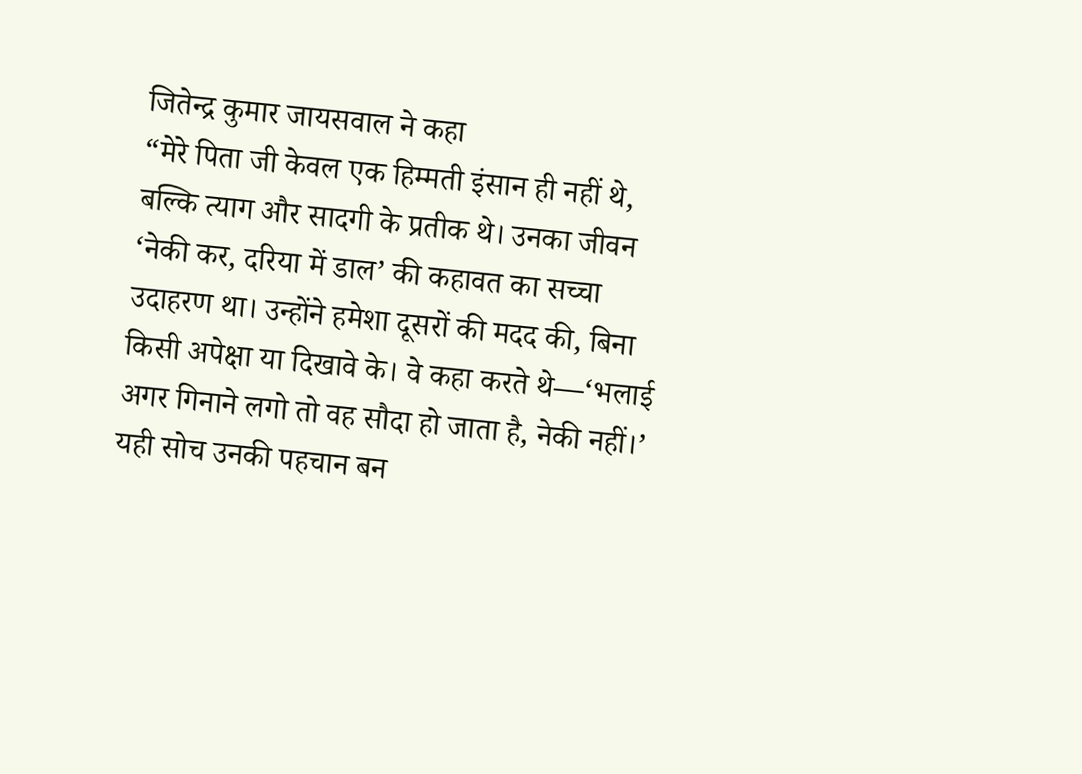जितेन्द्र कुमार जायसवाल ने कहा
“मेरे पिता जी केवल एक हिम्मती इंसान ही नहीं थे, बल्कि त्याग और सादगी के प्रतीक थे। उनका जीवन ‘नेकी कर, दरिया में डाल’ की कहावत का सच्चा उदाहरण था। उन्होंने हमेशा दूसरों की मदद की, बिना किसी अपेक्षा या दिखावे के। वे कहा करते थे—‘भलाई अगर गिनाने लगो तो वह सौदा हो जाता है, नेकी नहीं।’ यही सोच उनकी पहचान बन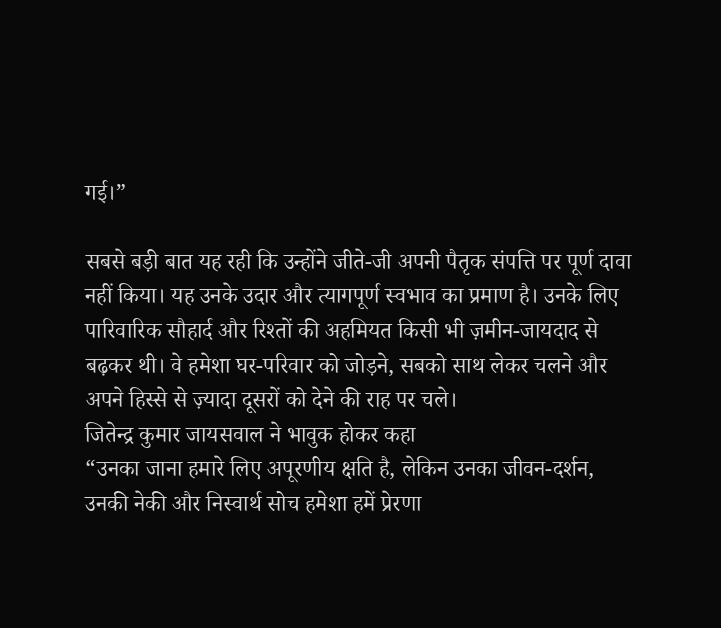गई।”

सबसे बड़ी बात यह रही कि उन्होंने जीते-जी अपनी पैतृक संपत्ति पर पूर्ण दावा नहीं किया। यह उनके उदार और त्यागपूर्ण स्वभाव का प्रमाण है। उनके लिए पारिवारिक सौहार्द और रिश्तों की अहमियत किसी भी ज़मीन-जायदाद से बढ़कर थी। वे हमेशा घर-परिवार को जोड़ने, सबको साथ लेकर चलने और अपने हिस्से से ज़्यादा दूसरों को देने की राह पर चले।
जितेन्द्र कुमार जायसवाल ने भावुक होकर कहा
“उनका जाना हमारे लिए अपूरणीय क्षति है, लेकिन उनका जीवन-दर्शन, उनकी नेकी और निस्वार्थ सोच हमेशा हमें प्रेरणा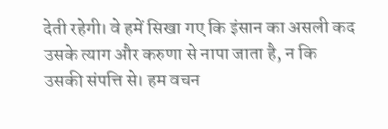देती रहेगी। वे हमें सिखा गए कि इंसान का असली कद उसके त्याग और करुणा से नापा जाता है, न कि उसकी संपत्ति से। हम वचन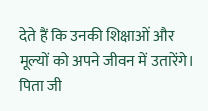देते हैं कि उनकी शिक्षाओं और मूल्यों को अपने जीवन में उतारेंगे। पिता जी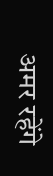अमर रहेंगे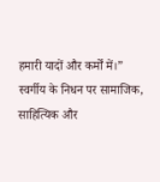हमारी यादों और कर्मों में।”
स्वर्गीय के निधन पर सामाजिक, साहित्यिक और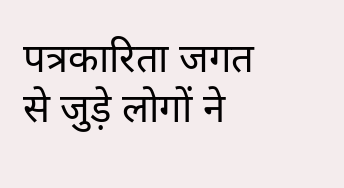पत्रकारिता जगत से जुड़े लोगों ने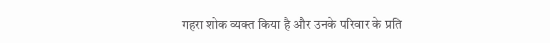गहरा शोक व्यक्त किया है और उनके परिवार के प्रति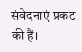संवेदनाएं प्रकट की हैं।